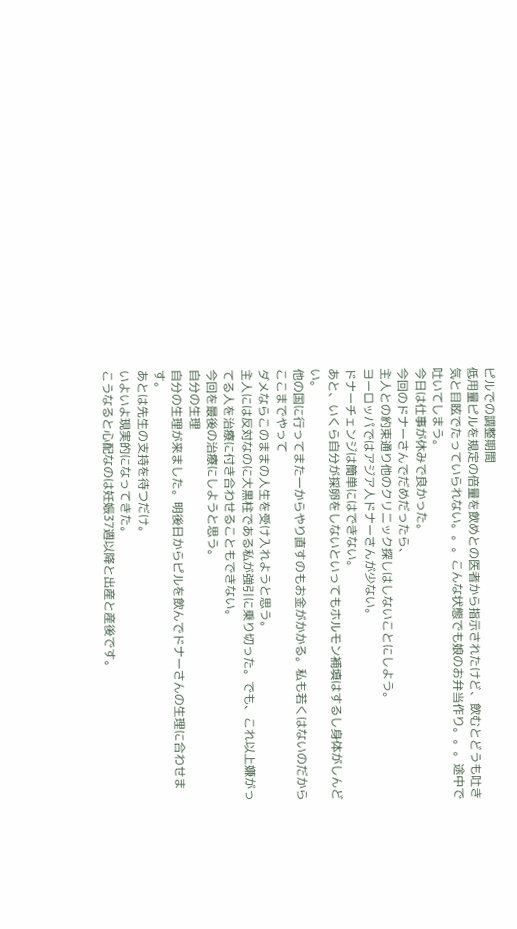ピルでの調整期間
低用量ピルを規定の倍量を飲めとの医者から指示されたけど、飲むとどうも吐き気と目眩でたっていられない。。。こんな状態でも娘のお弁当作り。。。途中で吐いてしまう。
今日は仕事が休みで良かった。
今回のドナーさんでだめだったら、
主人との約束通り他のクリニック探しはしないことにしよう。
ヨーロッパではアジア人ドナーさんが少ない。
ドナーチェンジは簡単にはできない。
あと、いくら自分が採卵をしないといってもホルモン補填はするし身体がしんどい。
他の国に行ってまた一からやり直すのもお金がかかる。私も若くはないのだからここまでやって
ダメならこのままの人生を受け入れようと思う。
主人には反対なのに大黒柱である私が強引に乗り切った。でも、これ以上嫌がってる人を治療に付き合わせることもできない。
今回を最後の治療にしようと思う。
自分の生理
自分の生理が来ました。明後日からピルを飲んでドナーさんの生理に合わせます。
あとは先生の支持を待つだけ。
いよいよ現実的になってきた。
こうなると心配なのは妊娠37週以降と出産と産後です。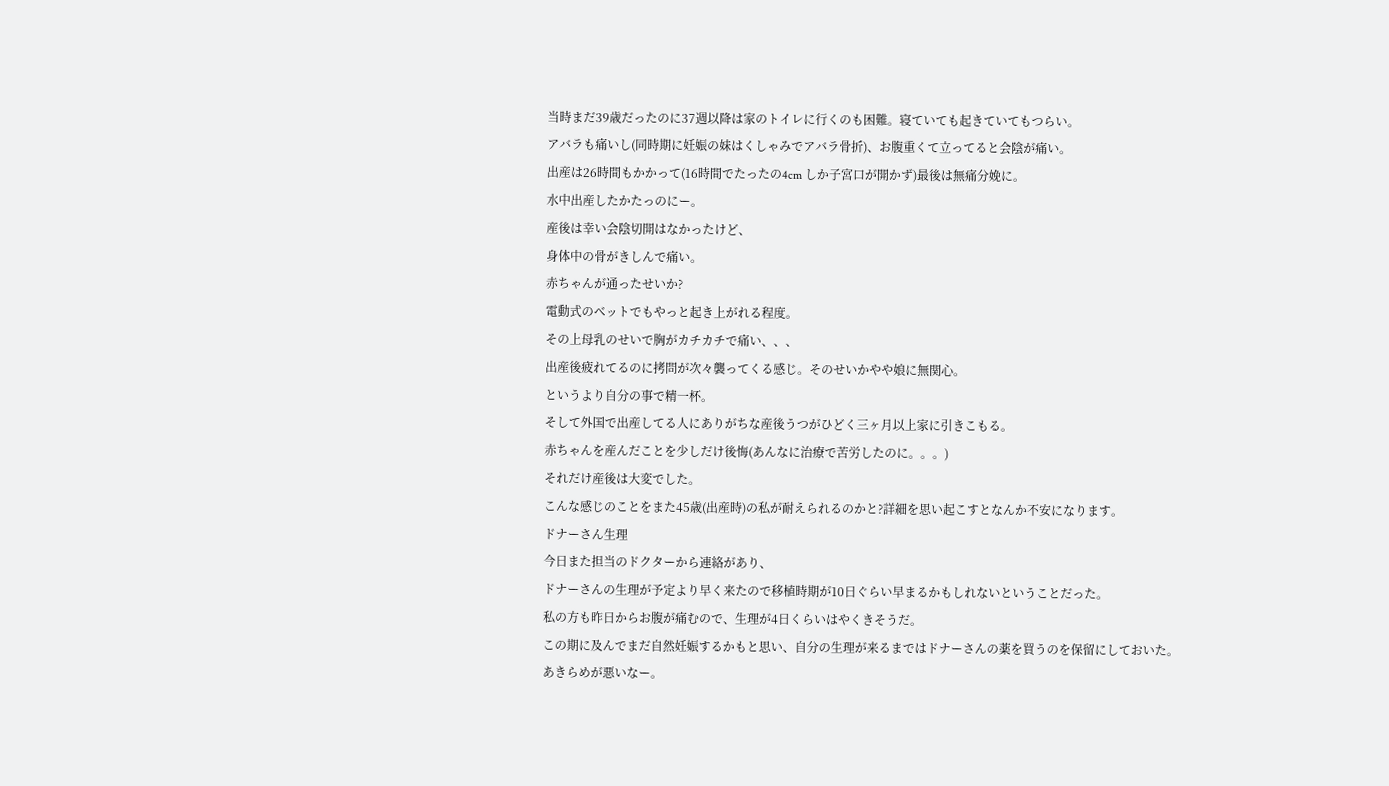当時まだ39歳だったのに37週以降は家のトイレに行くのも困難。寝ていても起きていてもつらい。
アバラも痛いし(同時期に妊娠の妹はくしゃみでアバラ骨折)、お腹重くて立ってると会陰が痛い。
出産は26時間もかかって(16時間でたったの4cm しか子宮口が開かず)最後は無痛分娩に。
水中出産したかたっのにー。
産後は幸い会陰切開はなかったけど、
身体中の骨がきしんで痛い。
赤ちゃんが通ったせいか?
電動式のベットでもやっと起き上がれる程度。
その上母乳のせいで胸がカチカチで痛い、、、
出産後疲れてるのに拷問が次々襲ってくる感じ。そのせいかやや娘に無関心。
というより自分の事で精一杯。
そして外国で出産してる人にありがちな産後うつがひどく三ヶ月以上家に引きこもる。
赤ちゃんを産んだことを少しだけ後悔(あんなに治療で苦労したのに。。。)
それだけ産後は大変でした。
こんな感じのことをまた45歳(出産時)の私が耐えられるのかと?詳細を思い起こすとなんか不安になります。
ドナーさん生理
今日また担当のドクターから連絡があり、
ドナーさんの生理が予定より早く来たので移植時期が10日ぐらい早まるかもしれないということだった。
私の方も昨日からお腹が痛むので、生理が4日くらいはやくきそうだ。
この期に及んでまだ自然妊娠するかもと思い、自分の生理が来るまではドナーさんの薬を買うのを保留にしておいた。
あきらめが悪いなー。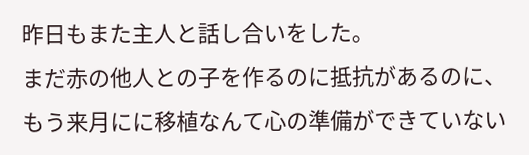昨日もまた主人と話し合いをした。
まだ赤の他人との子を作るのに抵抗があるのに、
もう来月にに移植なんて心の準備ができていない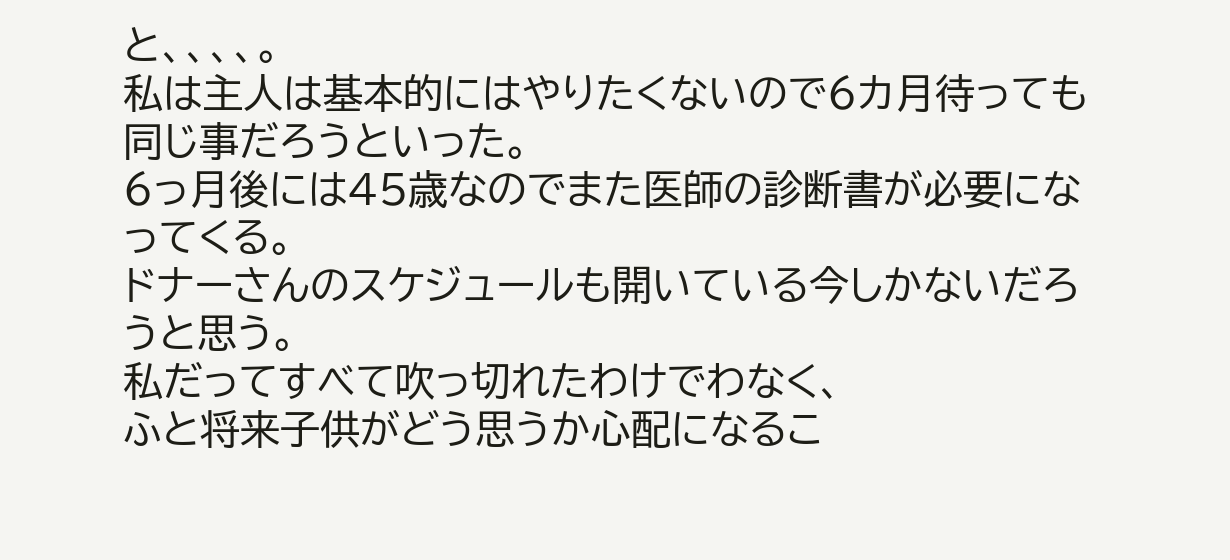と、、、、。
私は主人は基本的にはやりたくないので6カ月待っても同じ事だろうといった。
6っ月後には45歳なのでまた医師の診断書が必要になってくる。
ドナーさんのスケジュールも開いている今しかないだろうと思う。
私だってすべて吹っ切れたわけでわなく、
ふと将来子供がどう思うか心配になるこ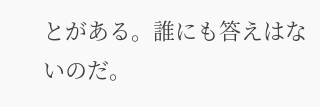とがある。誰にも答えはないのだ。